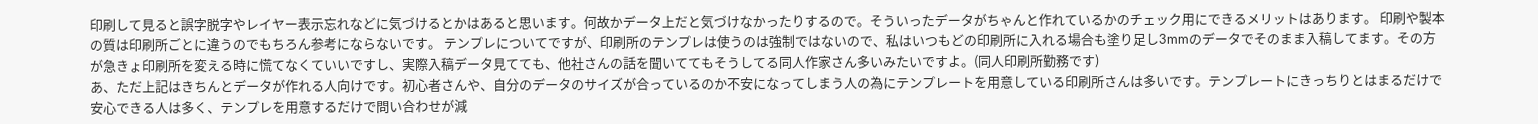印刷して見ると誤字脱字やレイヤー表示忘れなどに気づけるとかはあると思います。何故かデータ上だと気づけなかったりするので。そういったデータがちゃんと作れているかのチェック用にできるメリットはあります。 印刷や製本の質は印刷所ごとに違うのでもちろん参考にならないです。 テンプレについてですが、印刷所のテンプレは使うのは強制ではないので、私はいつもどの印刷所に入れる場合も塗り足し3mmのデータでそのまま入稿してます。その方が急きょ印刷所を変える時に慌てなくていいですし、実際入稿データ見てても、他社さんの話を聞いててもそうしてる同人作家さん多いみたいですよ。(同人印刷所勤務です)
あ、ただ上記はきちんとデータが作れる人向けです。初心者さんや、自分のデータのサイズが合っているのか不安になってしまう人の為にテンプレートを用意している印刷所さんは多いです。テンプレートにきっちりとはまるだけで安心できる人は多く、テンプレを用意するだけで問い合わせが減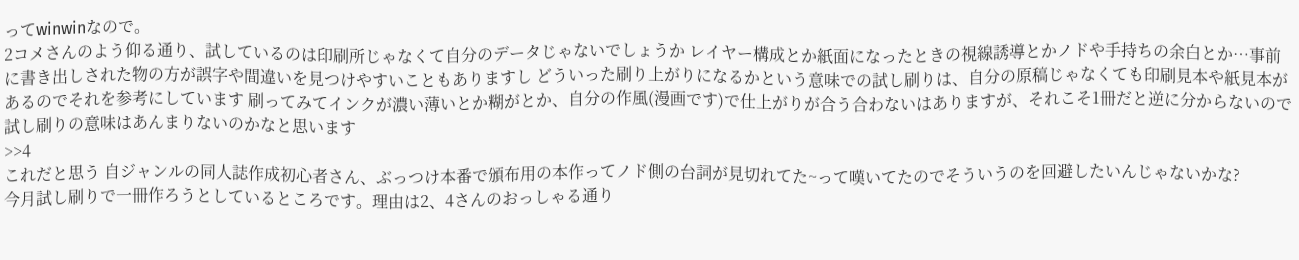ってwinwinなので。
2コメさんのよう仰る通り、試しているのは印刷所じゃなくて自分のデータじゃないでしょうか レイヤー構成とか紙面になったときの視線誘導とかノドや手持ちの余白とか…事前に書き出しされた物の方が誤字や間違いを見つけやすいこともありますし どういった刷り上がりになるかという意味での試し刷りは、自分の原稿じゃなくても印刷見本や紙見本があるのでそれを参考にしています 刷ってみてインクが濃い薄いとか糊がとか、自分の作風(漫画です)で仕上がりが合う合わないはありますが、それこそ1冊だと逆に分からないので試し刷りの意味はあんまりないのかなと思います
>>4
これだと思う 自ジャンルの同人誌作成初心者さん、ぶっつけ本番で頒布用の本作ってノド側の台詞が見切れてた~って嘆いてたのでそういうのを回避したいんじゃないかな?
今月試し刷りで一冊作ろうとしているところです。理由は2、4さんのおっしゃる通り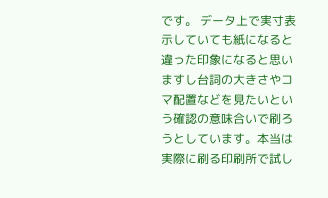です。 データ上で実寸表示していても紙になると違った印象になると思いますし台詞の大きさやコマ配置などを見たいという確認の意味合いで刷ろうとしています。本当は実際に刷る印刷所で試し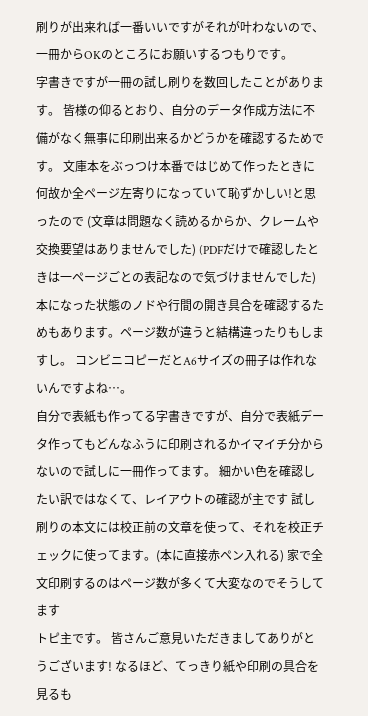刷りが出来れば一番いいですがそれが叶わないので、一冊からOKのところにお願いするつもりです。
字書きですが一冊の試し刷りを数回したことがあります。 皆様の仰るとおり、自分のデータ作成方法に不備がなく無事に印刷出来るかどうかを確認するためです。 文庫本をぶっつけ本番ではじめて作ったときに何故か全ページ左寄りになっていて恥ずかしい!と思ったので (文章は問題なく読めるからか、クレームや交換要望はありませんでした) (PDFだけで確認したときは一ページごとの表記なので気づけませんでした) 本になった状態のノドや行間の開き具合を確認するためもあります。ページ数が違うと結構違ったりもしますし。 コンビニコピーだとA6サイズの冊子は作れないんですよね…。
自分で表紙も作ってる字書きですが、自分で表紙データ作ってもどんなふうに印刷されるかイマイチ分からないので試しに一冊作ってます。 細かい色を確認したい訳ではなくて、レイアウトの確認が主です 試し刷りの本文には校正前の文章を使って、それを校正チェックに使ってます。(本に直接赤ペン入れる) 家で全文印刷するのはページ数が多くて大変なのでそうしてます
トピ主です。 皆さんご意見いただきましてありがとうございます! なるほど、てっきり紙や印刷の具合を見るも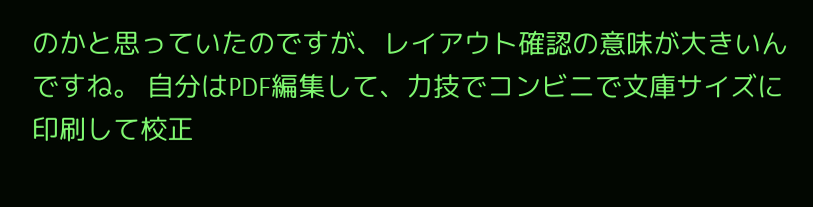のかと思っていたのですが、レイアウト確認の意味が大きいんですね。 自分はPDF編集して、力技でコンビニで文庫サイズに印刷して校正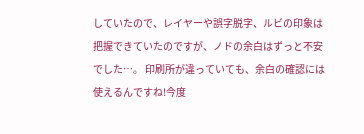していたので、レイヤーや誤字脱字、ルビの印象は把握できていたのですが、ノドの余白はずっと不安でした…。 印刷所が違っていても、余白の確認には使えるんですね!今度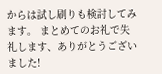からは試し刷りも検討してみます。 まとめてのお礼で失礼します、ありがとうございました!